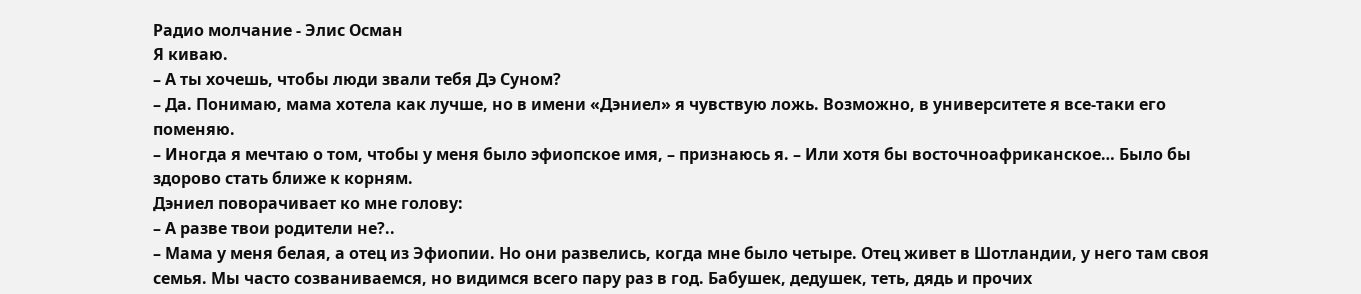Радио молчание - Элис Осман
Я киваю.
– А ты хочешь, чтобы люди звали тебя Дэ Суном?
– Да. Понимаю, мама хотела как лучше, но в имени «Дэниел» я чувствую ложь. Возможно, в университете я все-таки его поменяю.
– Иногда я мечтаю о том, чтобы у меня было эфиопское имя, – признаюсь я. – Или хотя бы восточноафриканское… Было бы здорово стать ближе к корням.
Дэниел поворачивает ко мне голову:
– А разве твои родители не?..
– Мама у меня белая, а отец из Эфиопии. Но они развелись, когда мне было четыре. Отец живет в Шотландии, у него там своя семья. Мы часто созваниваемся, но видимся всего пару раз в год. Бабушек, дедушек, теть, дядь и прочих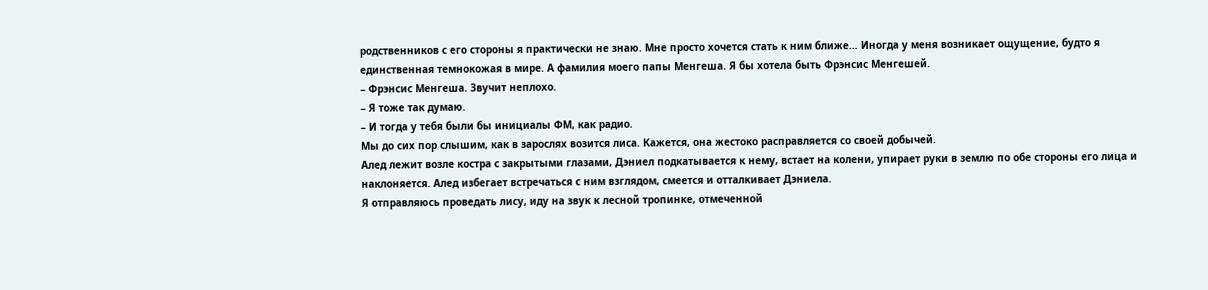родственников с его стороны я практически не знаю. Мне просто хочется стать к ним ближе… Иногда у меня возникает ощущение, будто я единственная темнокожая в мире. А фамилия моего папы Менгеша. Я бы хотела быть Фрэнсис Менгешей.
– Фрэнсис Менгеша. Звучит неплохо.
– Я тоже так думаю.
– И тогда у тебя были бы инициалы ФМ, как радио.
Мы до сих пор слышим, как в зарослях возится лиса. Кажется, она жестоко расправляется со своей добычей.
Алед лежит возле костра с закрытыми глазами, Дэниел подкатывается к нему, встает на колени, упирает руки в землю по обе стороны его лица и наклоняется. Алед избегает встречаться с ним взглядом, смеется и отталкивает Дэниела.
Я отправляюсь проведать лису, иду на звук к лесной тропинке, отмеченной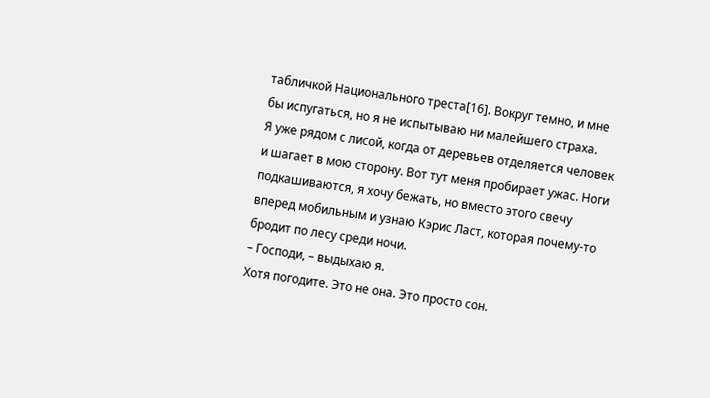табличкой Национального треста[16]. Вокруг темно, и мне бы испугаться, но я не испытываю ни малейшего страха.
Я уже рядом с лисой, когда от деревьев отделяется человек и шагает в мою сторону. Вот тут меня пробирает ужас. Ноги подкашиваются, я хочу бежать, но вместо этого свечу вперед мобильным и узнаю Кэрис Ласт, которая почему-то бродит по лесу среди ночи.
– Господи, – выдыхаю я.
Хотя погодите. Это не она. Это просто сон.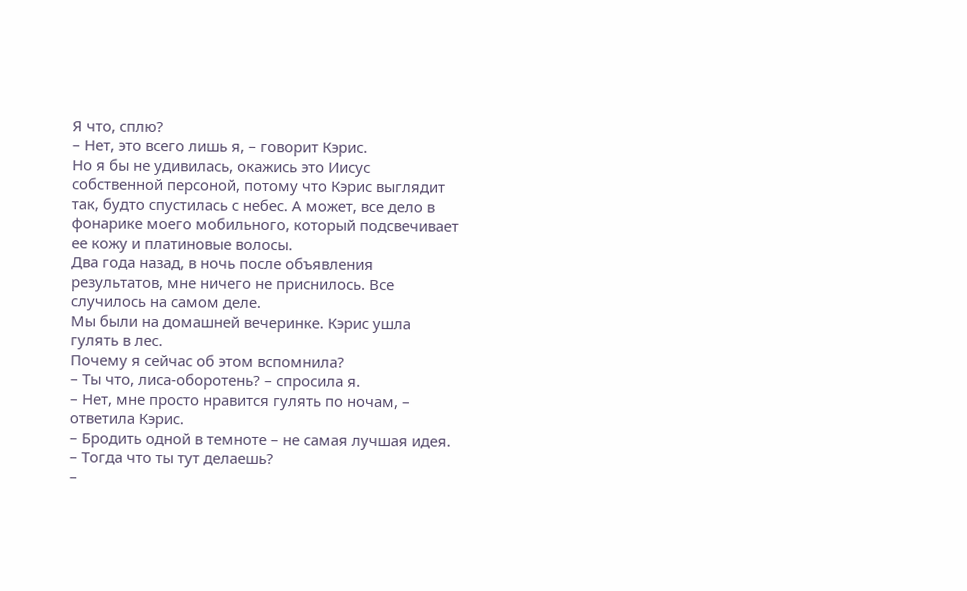Я что, сплю?
– Нет, это всего лишь я, – говорит Кэрис.
Но я бы не удивилась, окажись это Иисус собственной персоной, потому что Кэрис выглядит так, будто спустилась с небес. А может, все дело в фонарике моего мобильного, который подсвечивает ее кожу и платиновые волосы.
Два года назад, в ночь после объявления результатов, мне ничего не приснилось. Все случилось на самом деле.
Мы были на домашней вечеринке. Кэрис ушла гулять в лес.
Почему я сейчас об этом вспомнила?
– Ты что, лиса-оборотень? – спросила я.
– Нет, мне просто нравится гулять по ночам, – ответила Кэрис.
– Бродить одной в темноте – не самая лучшая идея.
– Тогда что ты тут делаешь?
–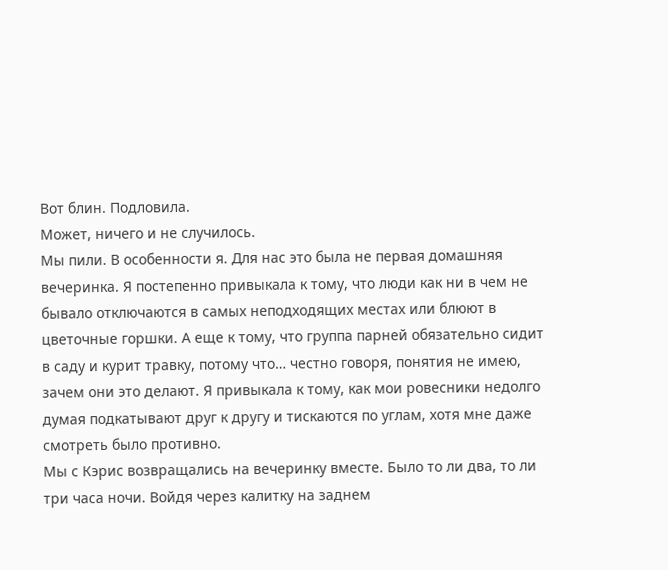Вот блин. Подловила.
Может, ничего и не случилось.
Мы пили. В особенности я. Для нас это была не первая домашняя вечеринка. Я постепенно привыкала к тому, что люди как ни в чем не бывало отключаются в самых неподходящих местах или блюют в цветочные горшки. А еще к тому, что группа парней обязательно сидит в саду и курит травку, потому что… честно говоря, понятия не имею, зачем они это делают. Я привыкала к тому, как мои ровесники недолго думая подкатывают друг к другу и тискаются по углам, хотя мне даже смотреть было противно.
Мы с Кэрис возвращались на вечеринку вместе. Было то ли два, то ли три часа ночи. Войдя через калитку на заднем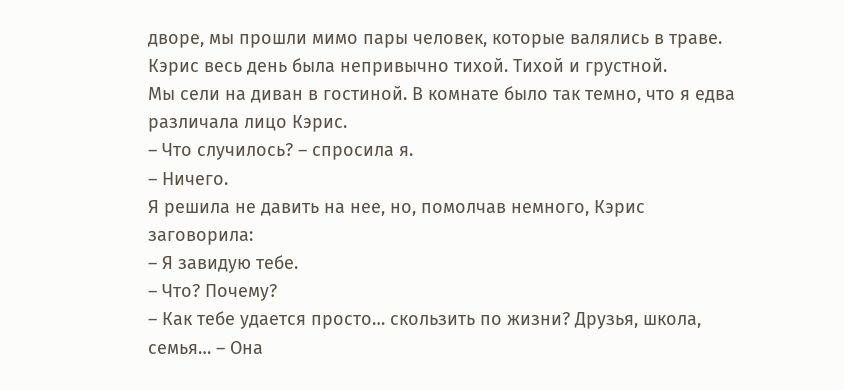дворе, мы прошли мимо пары человек, которые валялись в траве.
Кэрис весь день была непривычно тихой. Тихой и грустной.
Мы сели на диван в гостиной. В комнате было так темно, что я едва различала лицо Кэрис.
– Что случилось? – спросила я.
– Ничего.
Я решила не давить на нее, но, помолчав немного, Кэрис заговорила:
– Я завидую тебе.
– Что? Почему?
– Как тебе удается просто… скользить по жизни? Друзья, школа, семья… – Она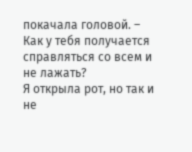покачала головой. – Как у тебя получается справляться со всем и не лажать?
Я открыла рот, но так и не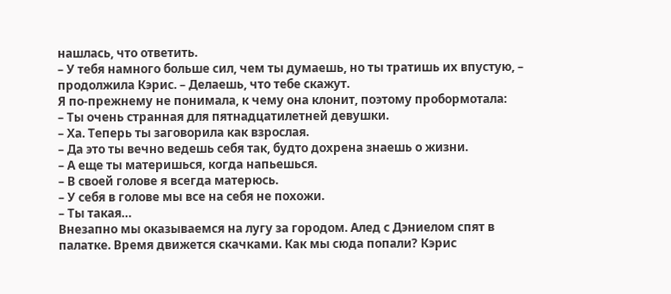нашлась, что ответить.
– У тебя намного больше сил, чем ты думаешь, но ты тратишь их впустую, – продолжила Кэрис. – Делаешь, что тебе скажут.
Я по-прежнему не понимала, к чему она клонит, поэтому пробормотала:
– Ты очень странная для пятнадцатилетней девушки.
– Ха. Теперь ты заговорила как взрослая.
– Да это ты вечно ведешь себя так, будто дохрена знаешь о жизни.
– А еще ты материшься, когда напьешься.
– В своей голове я всегда матерюсь.
– У себя в голове мы все на себя не похожи.
– Ты такая…
Внезапно мы оказываемся на лугу за городом. Алед с Дэниелом спят в палатке. Время движется скачками. Как мы сюда попали? Кэрис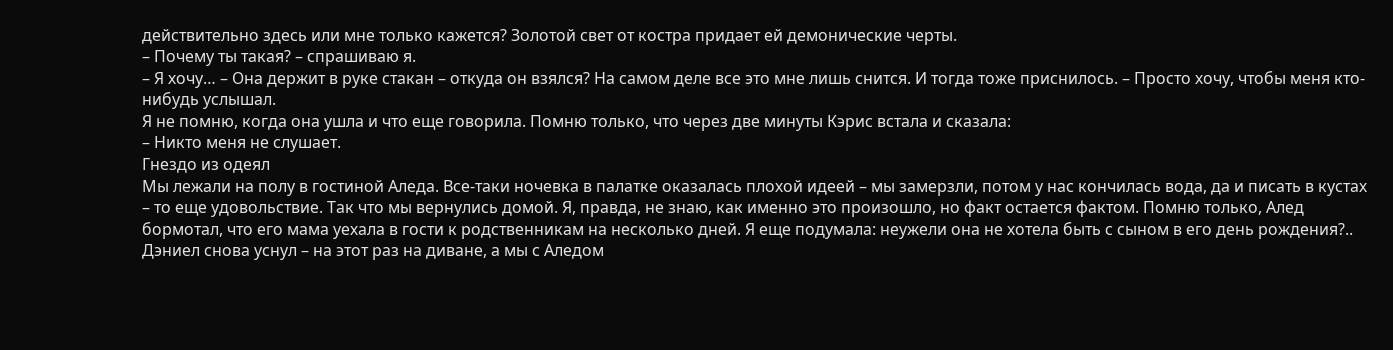действительно здесь или мне только кажется? Золотой свет от костра придает ей демонические черты.
– Почему ты такая? – спрашиваю я.
– Я хочу… – Она держит в руке стакан – откуда он взялся? На самом деле все это мне лишь снится. И тогда тоже приснилось. – Просто хочу, чтобы меня кто-нибудь услышал.
Я не помню, когда она ушла и что еще говорила. Помню только, что через две минуты Кэрис встала и сказала:
– Никто меня не слушает.
Гнездо из одеял
Мы лежали на полу в гостиной Аледа. Все-таки ночевка в палатке оказалась плохой идеей – мы замерзли, потом у нас кончилась вода, да и писать в кустах – то еще удовольствие. Так что мы вернулись домой. Я, правда, не знаю, как именно это произошло, но факт остается фактом. Помню только, Алед бормотал, что его мама уехала в гости к родственникам на несколько дней. Я еще подумала: неужели она не хотела быть с сыном в его день рождения?..
Дэниел снова уснул – на этот раз на диване, а мы с Аледом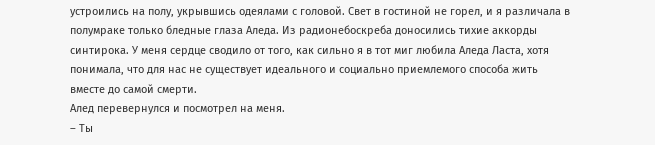устроились на полу, укрывшись одеялами с головой. Свет в гостиной не горел, и я различала в полумраке только бледные глаза Аледа. Из радионебоскреба доносились тихие аккорды синтирока. У меня сердце сводило от того, как сильно я в тот миг любила Аледа Ласта, хотя понимала, что для нас не существует идеального и социально приемлемого способа жить вместе до самой смерти.
Алед перевернулся и посмотрел на меня.
– Ты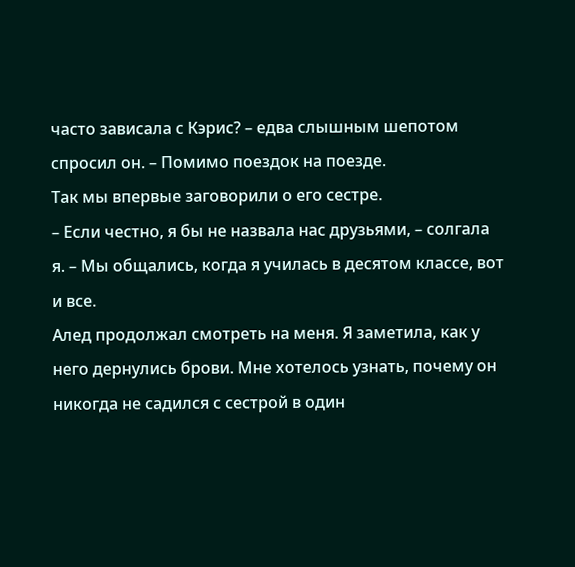часто зависала с Кэрис? – едва слышным шепотом спросил он. – Помимо поездок на поезде.
Так мы впервые заговорили о его сестре.
– Если честно, я бы не назвала нас друзьями, – солгала я. – Мы общались, когда я училась в десятом классе, вот и все.
Алед продолжал смотреть на меня. Я заметила, как у него дернулись брови. Мне хотелось узнать, почему он никогда не садился с сестрой в один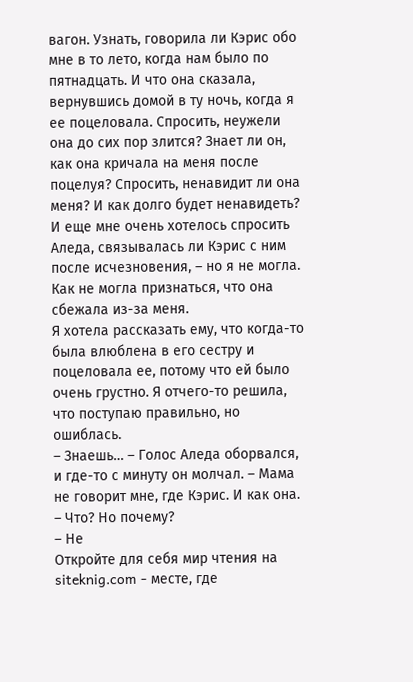вагон. Узнать, говорила ли Кэрис обо мне в то лето, когда нам было по пятнадцать. И что она сказала, вернувшись домой в ту ночь, когда я ее поцеловала. Спросить, неужели она до сих пор злится? Знает ли он, как она кричала на меня после поцелуя? Спросить, ненавидит ли она меня? И как долго будет ненавидеть?
И еще мне очень хотелось спросить Аледа, связывалась ли Кэрис с ним после исчезновения, – но я не могла. Как не могла признаться, что она сбежала из-за меня.
Я хотела рассказать ему, что когда-то была влюблена в его сестру и поцеловала ее, потому что ей было очень грустно. Я отчего-то решила, что поступаю правильно, но ошиблась.
– Знаешь… – Голос Аледа оборвался, и где-то с минуту он молчал. – Мама не говорит мне, где Кэрис. И как она.
– Что? Но почему?
– Не
Откройте для себя мир чтения на siteknig.com - месте, где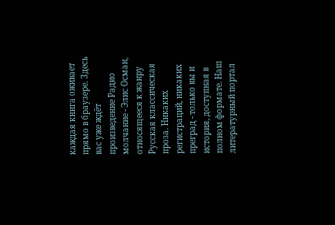каждая книга оживает прямо в браузере. Здесь вас уже ждёт произведение Радио молчание - Элис Осман, относящееся к жанру Русская классическая проза. Никаких регистраций, никаких преград - только вы и история, доступная в полном формате. Наш литературный портал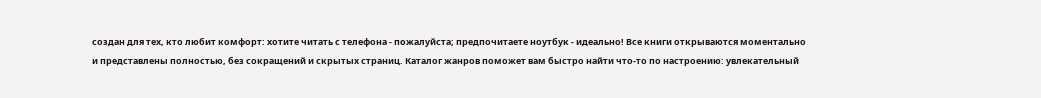создан для тех, кто любит комфорт: хотите читать с телефона - пожалуйста; предпочитаете ноутбук - идеально! Все книги открываются моментально и представлены полностью, без сокращений и скрытых страниц. Каталог жанров поможет вам быстро найти что-то по настроению: увлекательный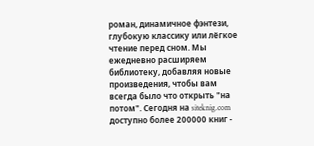роман, динамичное фэнтези, глубокую классику или лёгкое чтение перед сном. Мы ежедневно расширяем библиотеку, добавляя новые произведения, чтобы вам всегда было что открыть "на потом". Сегодня на siteknig.com доступно более 200000 книг -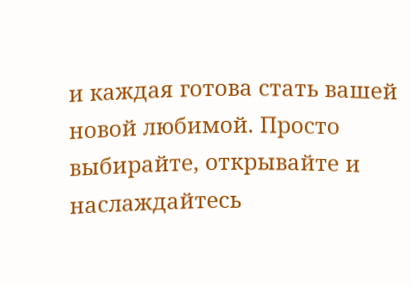и каждая готова стать вашей новой любимой. Просто выбирайте, открывайте и наслаждайтесь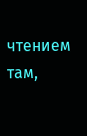чтением там,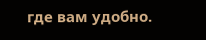где вам удобно.